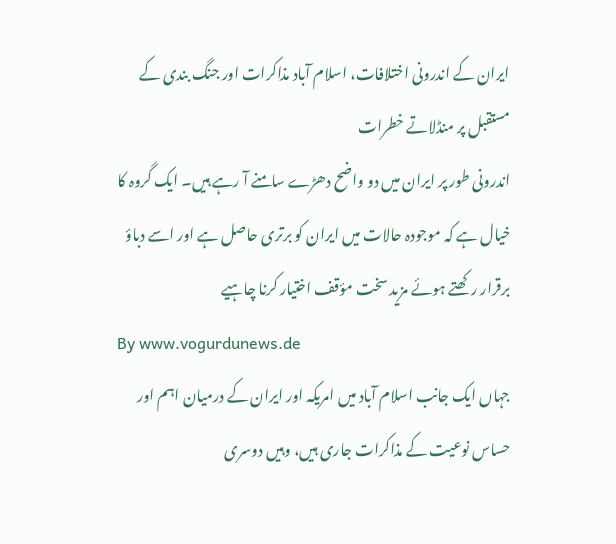ایران کے اندرونی اختلافات، اسلام آباد مذاکرات اور جنگ بندی کے مستقبل پر منڈلاتے خطرات
اندرونی طور پر ایران میں دو واضح دھڑے سامنے آ رہے ہیں۔ ایک گروہ کا خیال ہے کہ موجودہ حالات میں ایران کو برتری حاصل ہے اور اسے دباؤ برقرار رکھتے ہوئے مزید سخت مؤقف اختیار کرنا چاہیے
By www.vogurdunews.de
جہاں ایک جانب اسلام آباد میں امریکہ اور ایران کے درمیان اہم اور حساس نوعیت کے مذاکرات جاری ہیں، وہیں دوسری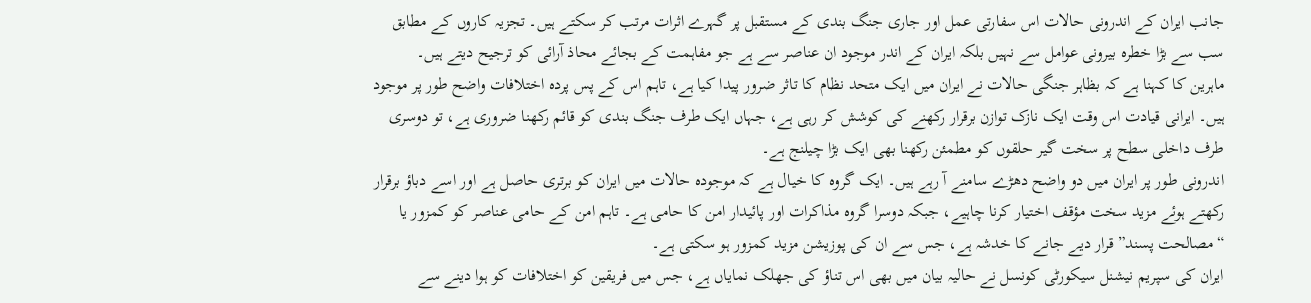جانب ایران کے اندرونی حالات اس سفارتی عمل اور جاری جنگ بندی کے مستقبل پر گہرے اثرات مرتب کر سکتے ہیں۔ تجزیہ کاروں کے مطابق سب سے بڑا خطرہ بیرونی عوامل سے نہیں بلکہ ایران کے اندر موجود ان عناصر سے ہے جو مفاہمت کے بجائے محاذ آرائی کو ترجیح دیتے ہیں۔
ماہرین کا کہنا ہے کہ بظاہر جنگی حالات نے ایران میں ایک متحد نظام کا تاثر ضرور پیدا کیا ہے، تاہم اس کے پس پردہ اختلافات واضح طور پر موجود ہیں۔ ایرانی قیادت اس وقت ایک نازک توازن برقرار رکھنے کی کوشش کر رہی ہے، جہاں ایک طرف جنگ بندی کو قائم رکھنا ضروری ہے، تو دوسری طرف داخلی سطح پر سخت گیر حلقوں کو مطمئن رکھنا بھی ایک بڑا چیلنج ہے۔
اندرونی طور پر ایران میں دو واضح دھڑے سامنے آ رہے ہیں۔ ایک گروہ کا خیال ہے کہ موجودہ حالات میں ایران کو برتری حاصل ہے اور اسے دباؤ برقرار رکھتے ہوئے مزید سخت مؤقف اختیار کرنا چاہیے، جبکہ دوسرا گروہ مذاکرات اور پائیدار امن کا حامی ہے۔ تاہم امن کے حامی عناصر کو کمزور یا “مصالحت پسند” قرار دیے جانے کا خدشہ ہے، جس سے ان کی پوزیشن مزید کمزور ہو سکتی ہے۔
ایران کی سپریم نیشنل سیکورٹی کونسل نے حالیہ بیان میں بھی اس تناؤ کی جھلک نمایاں ہے، جس میں فریقین کو اختلافات کو ہوا دینے سے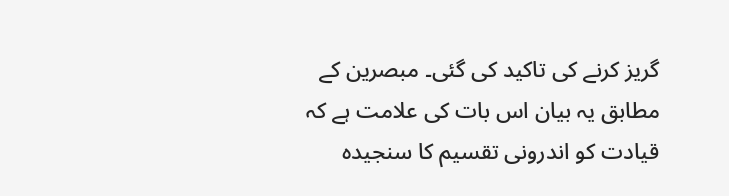گریز کرنے کی تاکید کی گئی۔ مبصرین کے مطابق یہ بیان اس بات کی علامت ہے کہ قیادت کو اندرونی تقسیم کا سنجیدہ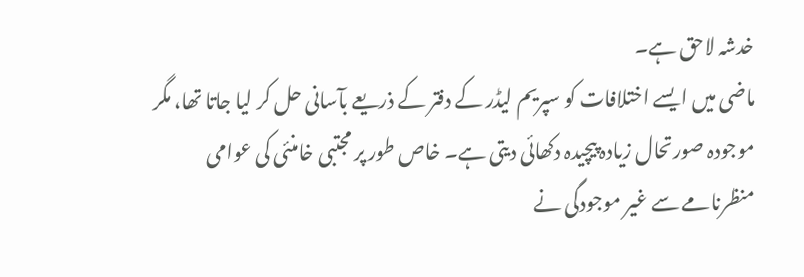خدشہ لاحق ہے۔
ماضی میں ایسے اختلافات کو سپریم لیڈر کے دفتر کے ذریعے بآسانی حل کر لیا جاتا تھا، مگر موجودہ صورتحال زیادہ پیچیدہ دکھائی دیتی ہے۔ خاص طور پر مجتبی خامنئی کی عوامی منظرنامے سے غیر موجودگی نے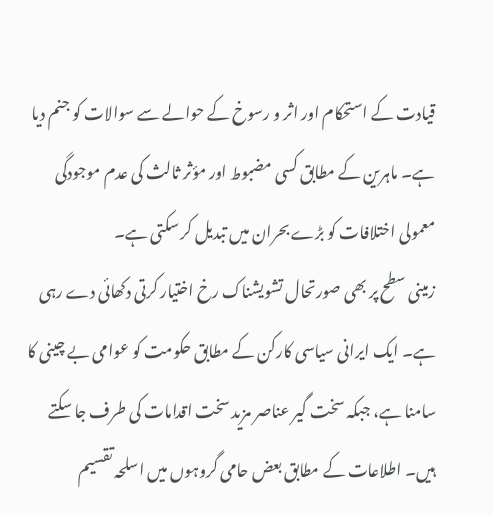قیادت کے استحکام اور اثر و رسوخ کے حوالے سے سوالات کو جنم دیا ہے۔ ماہرین کے مطابق کسی مضبوط اور مؤثر ثالث کی عدم موجودگی معمولی اختلافات کو بڑے بحران میں تبدیل کر سکتی ہے۔
زمینی سطح پر بھی صورتحال تشویشناک رخ اختیار کرتی دکھائی دے رہی ہے۔ ایک ایرانی سیاسی کارکن کے مطابق حکومت کو عوامی بے چینی کا سامنا ہے، جبکہ سخت گیر عناصر مزید سخت اقدامات کی طرف جا سکتے ہیں۔ اطلاعات کے مطابق بعض حامی گروہوں میں اسلحہ تقسیم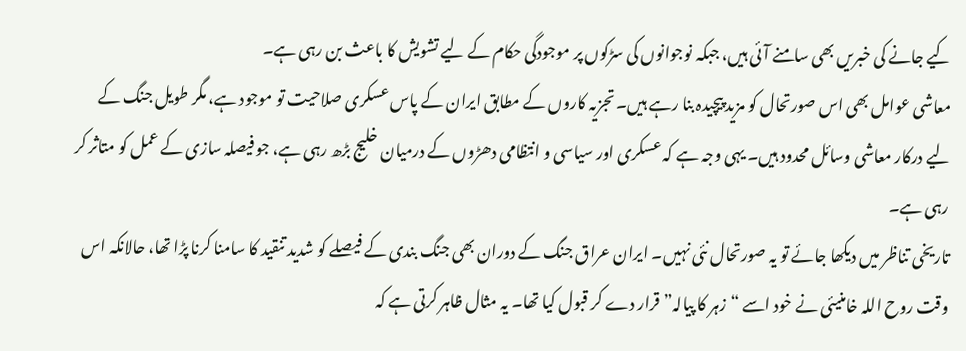کیے جانے کی خبریں بھی سامنے آئی ہیں، جبکہ نوجوانوں کی سڑکوں پر موجودگی حکام کے لیے تشویش کا باعث بن رہی ہے۔
معاشی عوامل بھی اس صورتحال کو مزید پیچیدہ بنا رہے ہیں۔ تجزیہ کاروں کے مطابق ایران کے پاس عسکری صلاحیت تو موجود ہے، مگر طویل جنگ کے لیے درکار معاشی وسائل محدود ہیں۔ یہی وجہ ہے کہ عسکری اور سیاسی و انتظامی دھڑوں کے درمیان خلیج بڑھ رہی ہے، جو فیصلہ سازی کے عمل کو متاثر کر رہی ہے۔
تاریخی تناظر میں دیکھا جائے تو یہ صورتحال نئی نہیں۔ ایران عراق جنگ کے دوران بھی جنگ بندی کے فیصلے کو شدید تنقید کا سامنا کرنا پڑا تھا، حالانکہ اس وقت روح اللہ خامنیئی نے خود اسے “زہر کا پیالہ” قرار دے کر قبول کیا تھا۔ یہ مثال ظاہر کرتی ہے کہ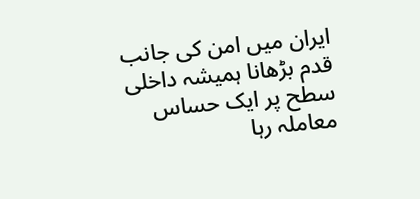ایران میں امن کی جانب قدم بڑھانا ہمیشہ داخلی سطح پر ایک حساس معاملہ رہا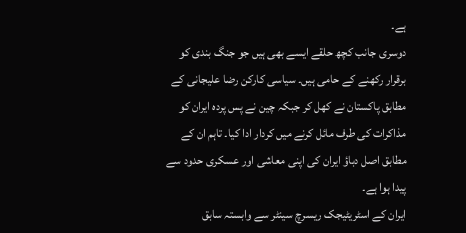ہے۔
دوسری جانب کچھ حلقے ایسے بھی ہیں جو جنگ بندی کو برقرار رکھنے کے حامی ہیں۔ سیاسی کارکن رضا علیجانی کے مطابق پاکستان نے کھل کر جبکہ چین نے پس پردہ ایران کو مذاکرات کی طرف مائل کرنے میں کردار ادا کیا۔ تاہم ان کے مطابق اصل دباؤ ایران کی اپنی معاشی اور عسکری حدود سے پیدا ہوا ہے۔
ایران کے اسٹریٹیجک ریسرچ سینٹر سے وابستہ سابق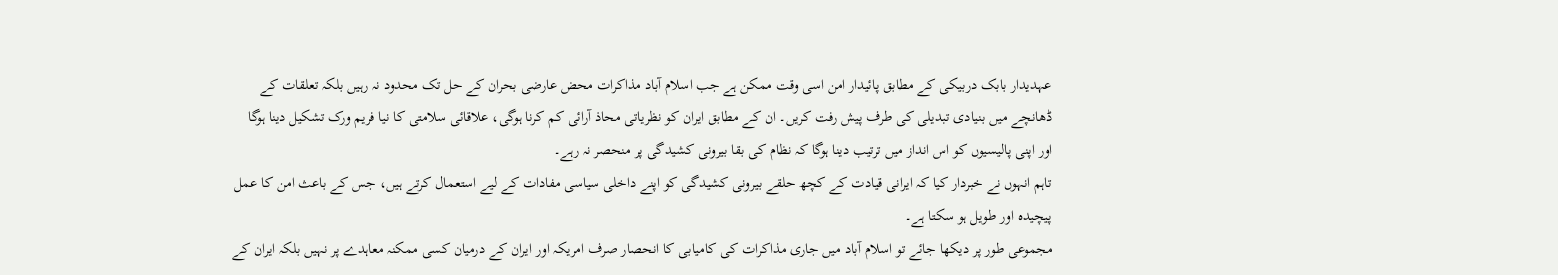عہدیدار بابک دربیکی کے مطابق پائیدار امن اسی وقت ممکن ہے جب اسلام آباد مذاکرات محض عارضی بحران کے حل تک محدود نہ رہیں بلکہ تعلقات کے ڈھانچے میں بنیادی تبدیلی کی طرف پیش رفت کریں۔ ان کے مطابق ایران کو نظریاتی محاذ آرائی کم کرنا ہوگی، علاقائی سلامتی کا نیا فریم ورک تشکیل دینا ہوگا اور اپنی پالیسیوں کو اس انداز میں ترتیب دینا ہوگا کہ نظام کی بقا بیرونی کشیدگی پر منحصر نہ رہے۔
تاہم انہوں نے خبردار کیا کہ ایرانی قیادت کے کچھ حلقے بیرونی کشیدگی کو اپنے داخلی سیاسی مفادات کے لیے استعمال کرتے ہیں، جس کے باعث امن کا عمل پیچیدہ اور طویل ہو سکتا ہے۔
مجموعی طور پر دیکھا جائے تو اسلام آباد میں جاری مذاکرات کی کامیابی کا انحصار صرف امریکہ اور ایران کے درمیان کسی ممکنہ معاہدے پر نہیں بلکہ ایران کے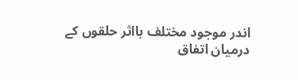اندر موجود مختلف بااثر حلقوں کے درمیان اتفاق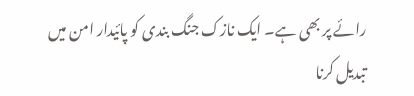رائے پر بھی ہے۔ ایک نازک جنگ بندی کو پائیدار امن میں تبدیل کرنا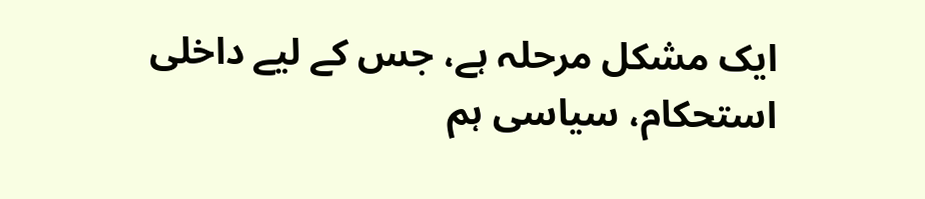ایک مشکل مرحلہ ہے، جس کے لیے داخلی استحکام، سیاسی ہم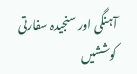آہنگی اور سنجیدہ سفارتی کوششیں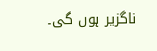ناگزیر ہوں گی۔